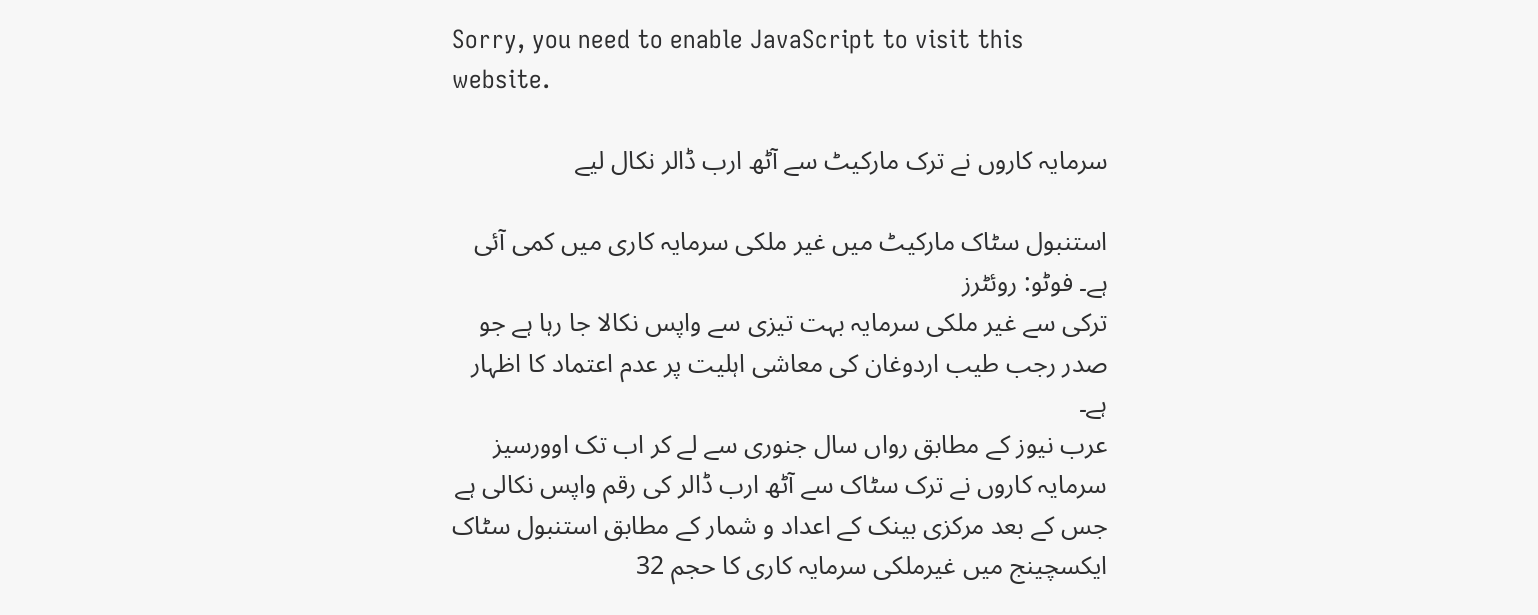Sorry, you need to enable JavaScript to visit this website.

سرمایہ کاروں نے ترک مارکیٹ سے آٹھ ارب ڈالر نکال لیے

استنبول سٹاک مارکیٹ میں غیر ملکی سرمایہ کاری میں کمی آئی ہے۔ فوٹو: روئٹرز
ترکی سے غیر ملکی سرمایہ بہت تیزی سے واپس نکالا جا رہا ہے جو صدر رجب طیب اردوغان کی معاشی اہلیت پر عدم اعتماد کا اظہار ہے۔
عرب نیوز کے مطابق رواں سال جنوری سے لے کر اب تک اوورسیز سرمایہ کاروں نے ترک سٹاک سے آٹھ ارب ڈالر کی رقم واپس نکالی ہے جس کے بعد مرکزی بینک کے اعداد و شمار کے مطابق استنبول سٹاک ایکسچینج میں غیرملکی سرمایہ کاری کا حجم 32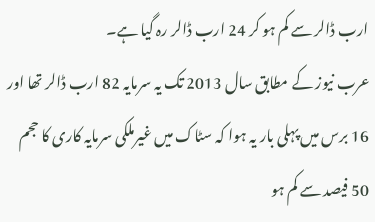ارب ڈالر سے کم ہو کر 24 ارب ڈالر رہ گیا ہے۔
عرب نیوز کے مطابق سال 2013 تک یہ سرمایہ 82 ارب ڈالر تھا اور 16 برس میں پہلی بار یہ ہوا کہ سٹاک میں غیرملکی سرمایہ کاری کا حجم 50 فیصد سے کم ہو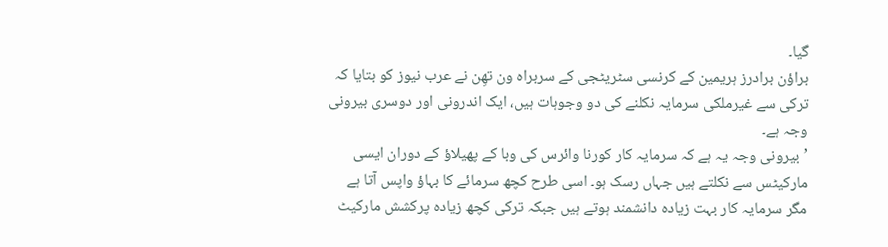گیا۔
براؤن برادرز ہریمین کے کرنسی سٹریٹجی کے سربراہ ون تھِن نے عرب نیوز کو بتایا کہ ترکی سے غیرملکی سرمایہ نکلنے کی دو وجوہات ہیں، ایک اندرونی اور دوسری بیرونی وجہ ہے۔
’بیرونی وجہ یہ ہے کہ سرمایہ کار کورنا وائرس کی وبا کے پھیلاؤ کے دوران ایسی مارکیٹس سے نکلتے ہیں جہاں رسک ہو۔ اسی طرح کچھ سرمائے کا بہاؤ واپس آتا ہے مگر سرمایہ کار بہت زیادہ دانشمند ہوتے ہیں جبکہ ترکی کچھ زیادہ پرکشش مارکیٹ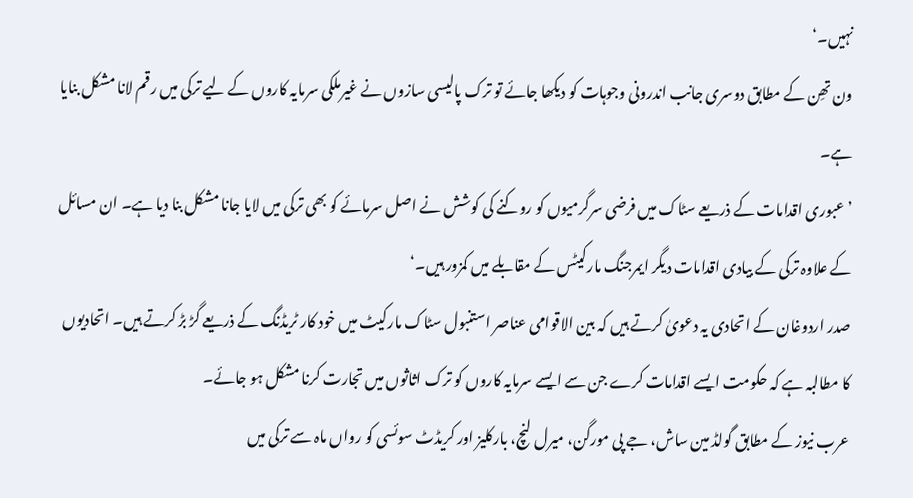نہیں۔‘
ون تھِن کے مطابق دوسری جانب اندرونی وجوہات کو دیکھا جائے تو ترک پالیسی سازوں نے غیرملکی سرمایہ کاروں کے لیے ترکی میں رقم لانا مشکل بنایا ہے۔
’عبوری اقدامات کے ذریعے سٹاک میں فرضی سرگرمیوں کو روکنے کی کوشش نے اصل سرمائے کو بھی ترکی میں لایا جانا مشکل بنا دیا ہے۔ ان مسائل کے علاوہ ترکی کے بیادی اقدامات دیگر ایمرجنگ مارکیٹس کے مقابلے میں کمزور ہیں۔‘
صدر اردوغان کے اتحادی یہ دعویٰ کرتے ہیں کہ بین الاقوامی عناصر استنبول سٹاک مارکیٹ میں خود کار ٹریڈنگ کے ذریعے گڑ بڑ کرتے ہیں۔ اتحادیوں کا مطالبہ ہے کہ حکومت ایسے اقدامات کرے جن سے ایسے سرمایہ کاروں کو ترک اثاثوں میں تجارت کرنا مشکل ہو جائے۔
عرب نیوز کے مطابق گولڈ مین ساش، جے پی مورگن، میرل لنچ، بارکلیز اور کریڈٹ سوئسی کو رواں ماہ سے ترکی میں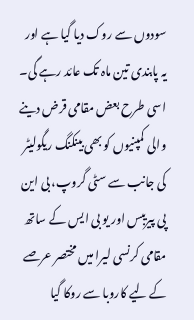سودوں سے روک دیا گیا ہے اور یہ پابندی تین ماہ تک عائد رہے گی۔ اسی طرح بعض مقامی قرض دینے والی کمپنیوں کو بھی بینکنگ ریگولیٹر کی جانب سے سٹی گروپ، بی این پی پیریبس اور یو بی ایس کے ساتھ مقامی کرنسی لیرا میں مختصر عرصے کے لیے کاروبا سے روکا گیا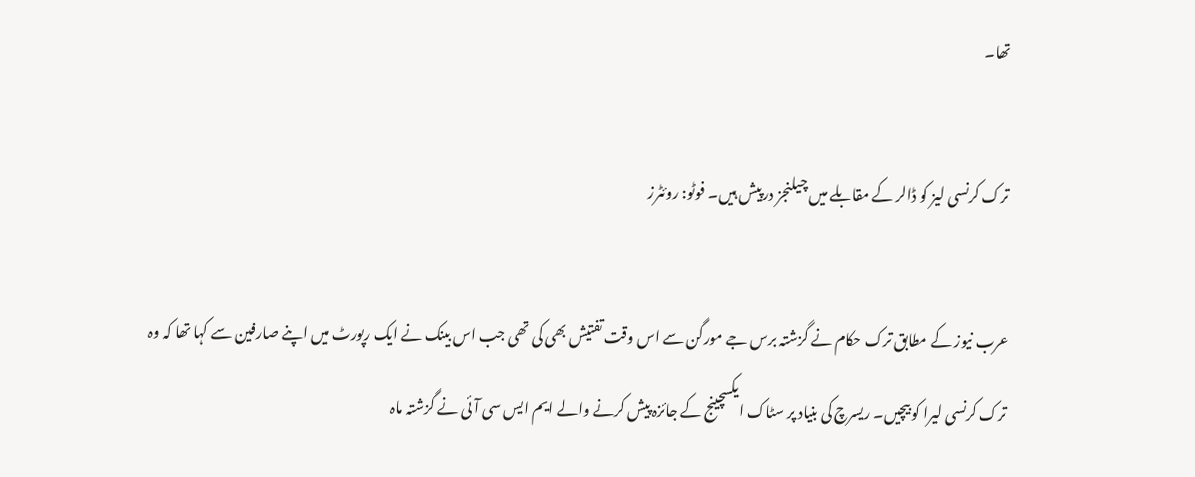تھا۔

ترک کرنسی لیز کو ڈالر کے مقابلے میں چیلنجز درپیش ہیں۔ فوٹو: روئٹرز

عرب نیوز کے مطابق ترک حکام نے گزشتہ برس جے مورگن سے اس وقت تفتیش بھی کی تھی جب اس بینک نے ایک رپورٹ میں اپنے صارفین سے کہا تھا کہ وہ ترک کرنسی لیرا کو بیچیں۔ ریسرچ کی بنیاد پر سٹاک ایکسچینج کے جائزہ پیش کرنے والے ایم ایس سی آئی نے گزشتہ ماہ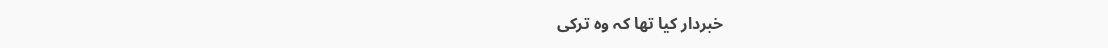خبردار کیا تھا کہ وہ ترکی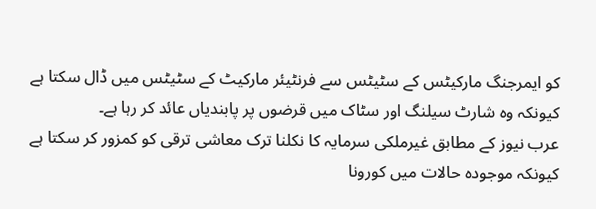کو ایمرجنگ مارکیٹس کے سٹیٹس سے فرنٹیئر مارکیٹ کے سٹیٹس میں ڈال سکتا ہے کیونکہ وہ شارٹ سیلنگ اور سٹاک میں قرضوں پر پابندیاں عائد کر رہا ہے۔
عرب نیوز کے مطابق غیرملکی سرمایہ کا نکلنا ترک معاشی ترقی کو کمزور کر سکتا ہے کیونکہ موجودہ حالات میں کورونا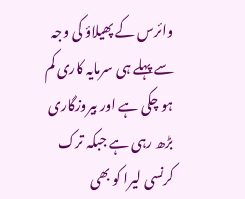وائرس کے پھیلاؤ کی وجہ سے پہلے ہی سرمایہ کاری کم ہو چکی ہے اور بیروزگاری بڑھ رہی ہے جبکہ ترک کرنسی لیرا کو بھی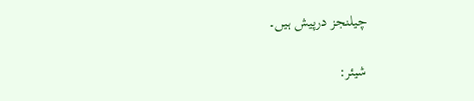چیلنجز درپیش ہیں۔

شیئر: